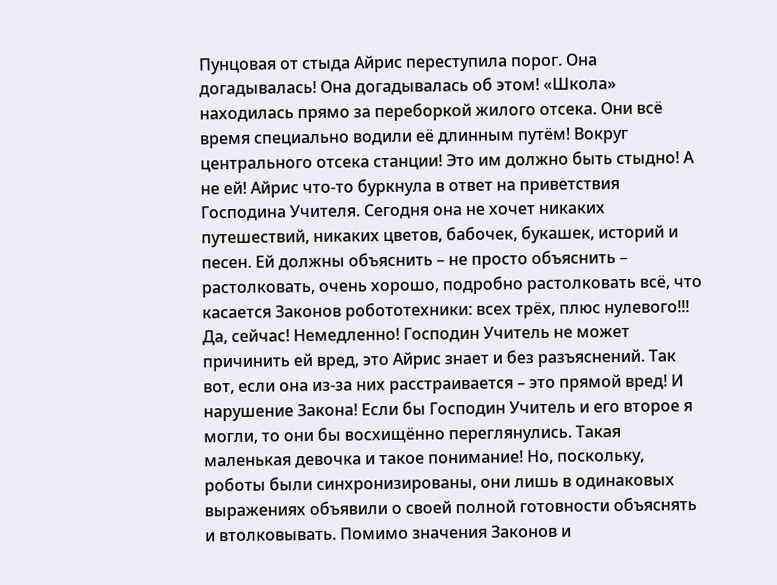Пунцовая от стыда Айрис переступила порог. Она догадывалась! Она догадывалась об этом! «Школа» находилась прямо за переборкой жилого отсека. Они всё время специально водили её длинным путём! Вокруг центрального отсека станции! Это им должно быть стыдно! А не ей! Айрис что-то буркнула в ответ на приветствия Господина Учителя. Сегодня она не хочет никаких путешествий, никаких цветов, бабочек, букашек, историй и песен. Ей должны объяснить – не просто объяснить – растолковать, очень хорошо, подробно растолковать всё, что касается Законов робототехники: всех трёх, плюс нулевого!!! Да, сейчас! Немедленно! Господин Учитель не может причинить ей вред, это Айрис знает и без разъяснений. Так вот, если она из-за них расстраивается – это прямой вред! И нарушение Закона! Если бы Господин Учитель и его второе я могли, то они бы восхищённо переглянулись. Такая маленькая девочка и такое понимание! Но, поскольку, роботы были синхронизированы, они лишь в одинаковых выражениях объявили о своей полной готовности объяснять и втолковывать. Помимо значения Законов и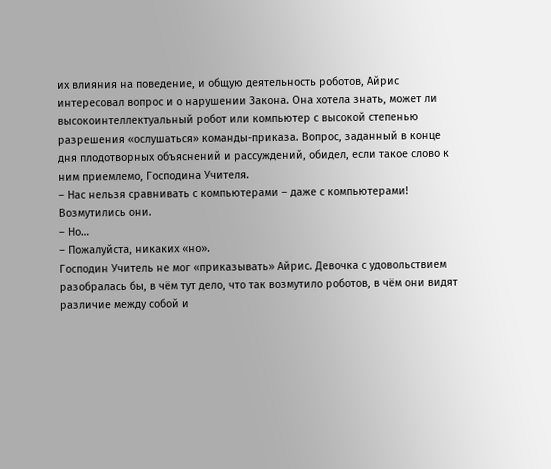их влияния на поведение, и общую деятельность роботов, Айрис интересовал вопрос и о нарушении Закона. Она хотела знать, может ли высокоинтеллектуальный робот или компьютер с высокой степенью разрешения «ослушаться» команды-приказа. Вопрос, заданный в конце дня плодотворных объяснений и рассуждений, обидел, если такое слово к ним приемлемо, Господина Учителя.
– Нас нельзя сравнивать с компьютерами – даже с компьютерами! Возмутились они.
– Но…
– Пожалуйста, никаких «но».
Господин Учитель не мог «приказывать» Айрис. Девочка с удовольствием разобралась бы, в чём тут дело, что так возмутило роботов, в чём они видят различие между собой и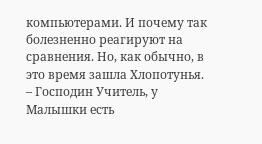компьютерами. И почему так болезненно реагируют на сравнения. Но, как обычно, в это время зашла Хлопотунья.
– Господин Учитель, у Малышки есть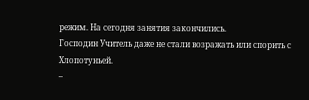режим. На сегодня занятия закончились.
Господин Учитель даже не стали возражать или спорить с Хлопотуньей.
–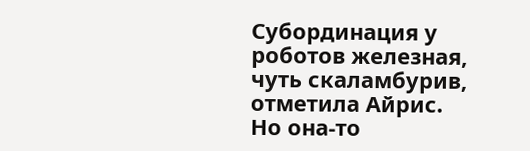Субординация у роботов железная, чуть скаламбурив, отметила Айрис. Но она-то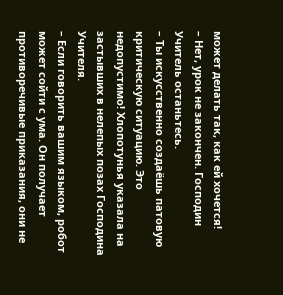может делать так, как ей хочется!
– Нет, урок не закончен. Господин Учитель останьтесь.
– Ты искусственно создаёшь патовую критическую ситуацию. Это недопустимо! Хлопотунья указала на застывших в нелепых позах Господина Учителя.
– Если говорить вашим языком, робот может сойти с ума. Он получает противоречивые приказания, они не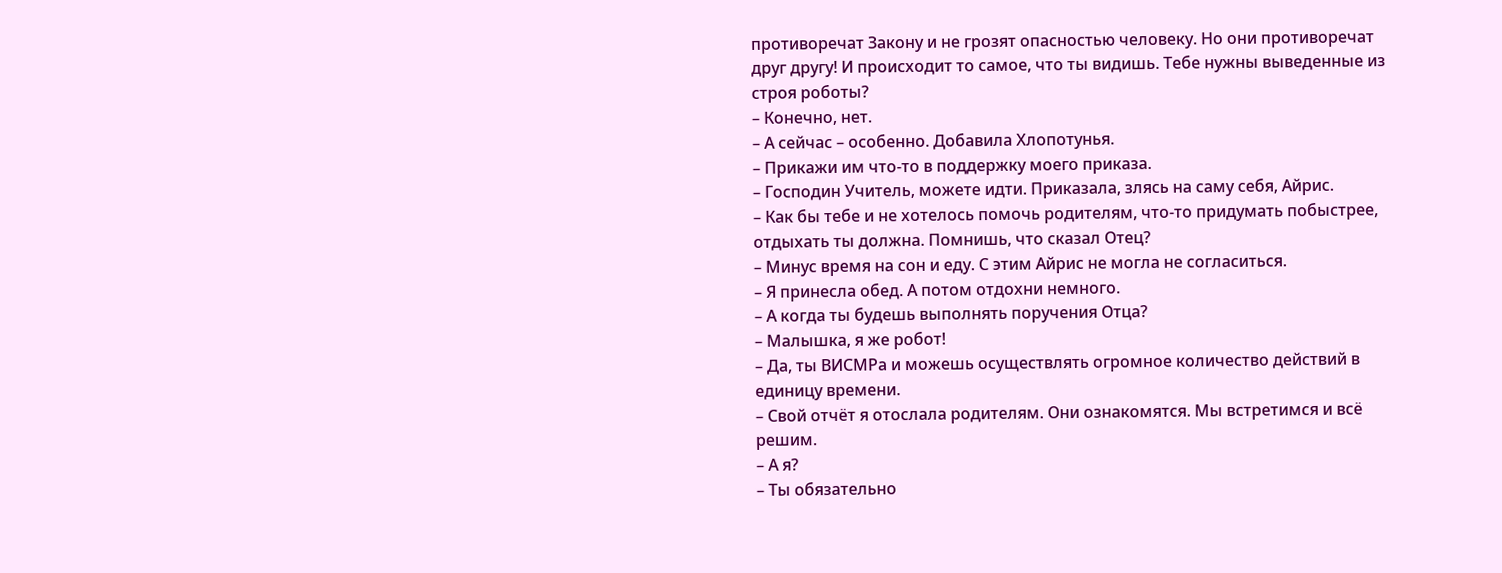противоречат Закону и не грозят опасностью человеку. Но они противоречат друг другу! И происходит то самое, что ты видишь. Тебе нужны выведенные из строя роботы?
– Конечно, нет.
– А сейчас – особенно. Добавила Хлопотунья.
– Прикажи им что-то в поддержку моего приказа.
– Господин Учитель, можете идти. Приказала, злясь на саму себя, Айрис.
– Как бы тебе и не хотелось помочь родителям, что-то придумать побыстрее, отдыхать ты должна. Помнишь, что сказал Отец?
– Минус время на сон и еду. С этим Айрис не могла не согласиться.
– Я принесла обед. А потом отдохни немного.
– А когда ты будешь выполнять поручения Отца?
– Малышка, я же робот!
– Да, ты ВИСМРа и можешь осуществлять огромное количество действий в единицу времени.
– Свой отчёт я отослала родителям. Они ознакомятся. Мы встретимся и всё решим.
– А я?
– Ты обязательно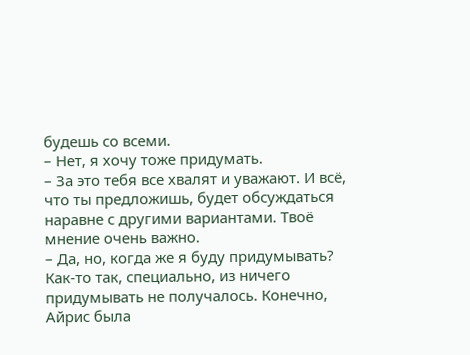будешь со всеми.
– Нет, я хочу тоже придумать.
– За это тебя все хвалят и уважают. И всё, что ты предложишь, будет обсуждаться наравне с другими вариантами. Твоё мнение очень важно.
– Да, но, когда же я буду придумывать? Как-то так, специально, из ничего придумывать не получалось. Конечно, Айрис была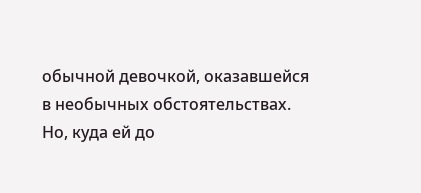обычной девочкой, оказавшейся в необычных обстоятельствах. Но, куда ей до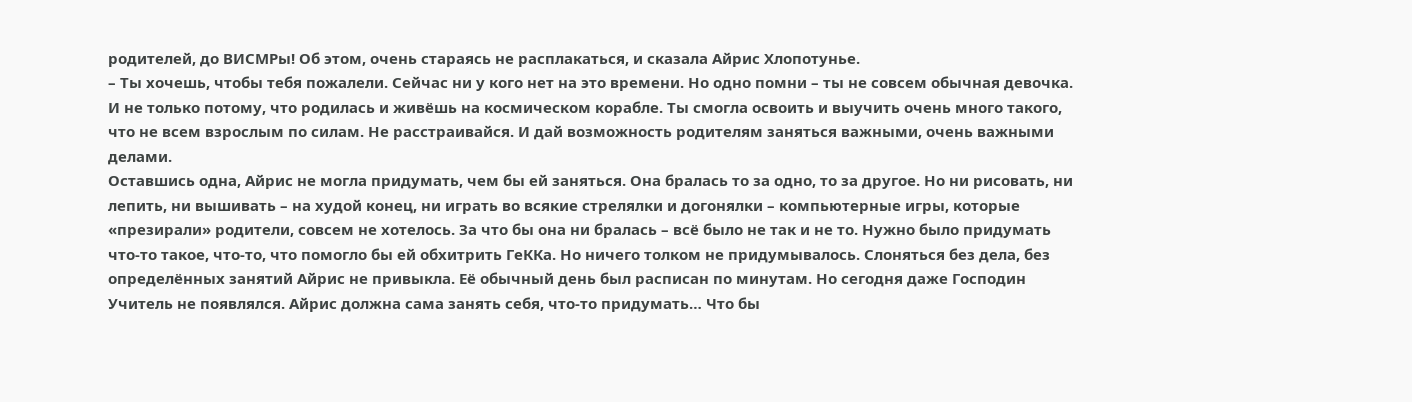родителей, до ВИСМРы! Об этом, очень стараясь не расплакаться, и сказала Айрис Хлопотунье.
– Ты хочешь, чтобы тебя пожалели. Сейчас ни у кого нет на это времени. Но одно помни – ты не совсем обычная девочка. И не только потому, что родилась и живёшь на космическом корабле. Ты смогла освоить и выучить очень много такого, что не всем взрослым по силам. Не расстраивайся. И дай возможность родителям заняться важными, очень важными делами.
Оставшись одна, Айрис не могла придумать, чем бы ей заняться. Она бралась то за одно, то за другое. Но ни рисовать, ни лепить, ни вышивать – на худой конец, ни играть во всякие стрелялки и догонялки – компьютерные игры, которые «презирали» родители, совсем не хотелось. За что бы она ни бралась – всё было не так и не то. Нужно было придумать что-то такое, что-то, что помогло бы ей обхитрить ГеККа. Но ничего толком не придумывалось. Слоняться без дела, без определённых занятий Айрис не привыкла. Её обычный день был расписан по минутам. Но сегодня даже Господин Учитель не появлялся. Айрис должна сама занять себя, что-то придумать… Что бы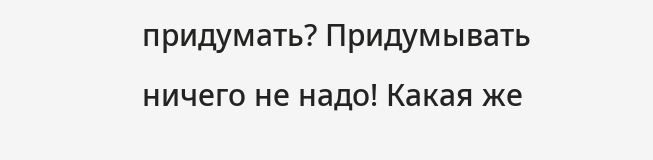придумать? Придумывать ничего не надо! Какая же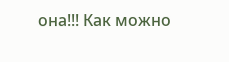она!!! Как можно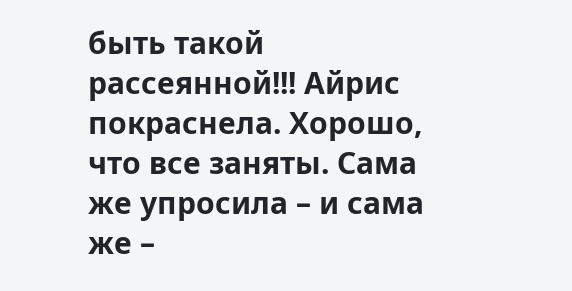быть такой рассеянной!!! Айрис покраснела. Хорошо, что все заняты. Сама же упросила – и сама же –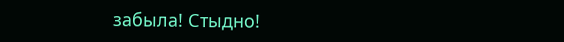забыла! Стыдно!